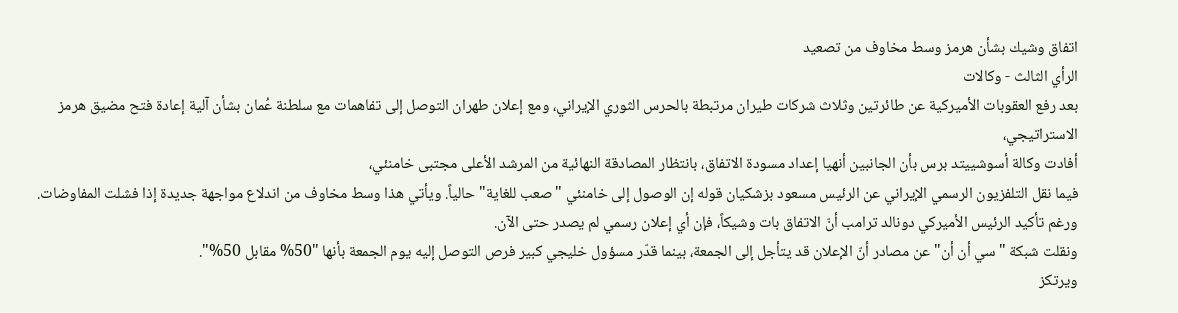اتفاق وشيك بشأن هرمز وسط مخاوف من تصعيد
الرأي الثالث - وكالات
بعد رفع العقوبات الأميركية عن طائرتين وثلاث شركات طيران مرتبطة بالحرس الثوري الإيراني، ومع إعلان طهران التوصل إلى تفاهمات مع سلطنة عُمان بشأن آلية إعادة فتح مضيق هرمز الاستراتيجي،
أفادت وكالة أسوشييتد برس بأن الجانبين أنهيا إعداد مسودة الاتفاق، بانتظار المصادقة النهائية من المرشد الأعلى مجتبى خامنئي،
فيما نقل التلفزيون الرسمي الإيراني عن الرئيس مسعود بزشكيان قوله إن الوصول إلى خامنئي "صعب للغاية" حالياً. ويأتي هذا وسط مخاوف من اندلاع مواجهة جديدة إذا فشلت المفاوضات.
ورغم تأكيد الرئيس الأميركي دونالد ترامب أنّ الاتفاق بات وشيكاً، فإن أي إعلان رسمي لم يصدر حتى الآن.
ونقلت شبكة "سي أن أن" عن مصادر أنّ الإعلان قد يتأجل إلى الجمعة، بينما قدّر مسؤول خليجي كبير فرص التوصل إليه يوم الجمعة بأنها "50% مقابل 50%".
ويرتكز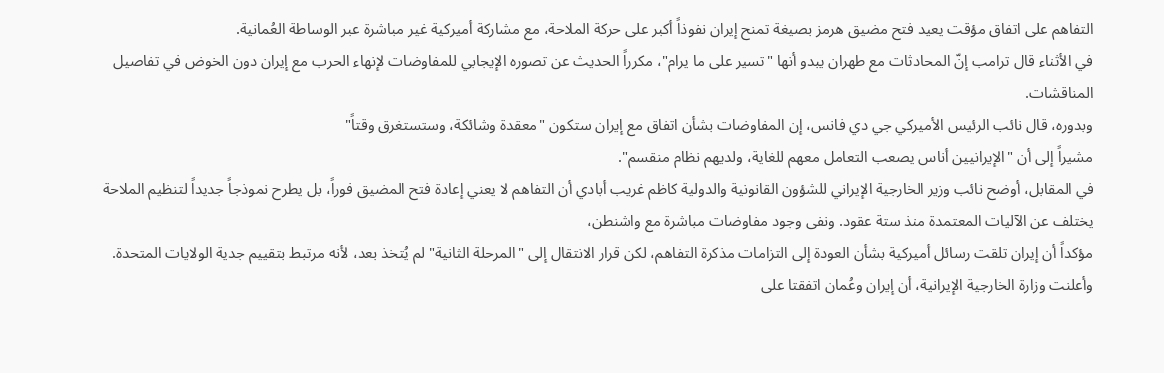التفاهم على اتفاق مؤقت يعيد فتح مضيق هرمز بصيغة تمنح إيران نفوذاً أكبر على حركة الملاحة، مع مشاركة أميركية غير مباشرة عبر الوساطة العُمانية.
في الأثناء قال ترامب إنّ المحادثات مع طهران يبدو أنها "تسير على ما يرام"، مكرراً الحديث عن تصوره الإيجابي للمفاوضات لإنهاء الحرب مع إيران دون الخوض في تفاصيل المناقشات.
وبدوره، قال نائب الرئيس الأميركي جي دي فانس، إن المفاوضات بشأن اتفاق مع إيران ستكون "معقدة وشائكة، وستستغرق وقتاً"
مشيراً إلى أن "الإيرانيين أناس يصعب التعامل معهم للغاية، ولديهم نظام منقسم".
في المقابل، أوضح نائب وزير الخارجية الإيراني للشؤون القانونية والدولية كاظم غريب أبادي أن التفاهم لا يعني إعادة فتح المضيق فوراً، بل يطرح نموذجاً جديداً لتنظيم الملاحة يختلف عن الآليات المعتمدة منذ ستة عقود. ونفى وجود مفاوضات مباشرة مع واشنطن،
مؤكداً أن إيران تلقت رسائل أميركية بشأن العودة إلى التزامات مذكرة التفاهم، لكن قرار الانتقال إلى "المرحلة الثانية" لم يُتخذ بعد، لأنه مرتبط بتقييم جدية الولايات المتحدة.
وأعلنت وزارة الخارجية الإيرانية، أن إيران وعُمان اتفقتا على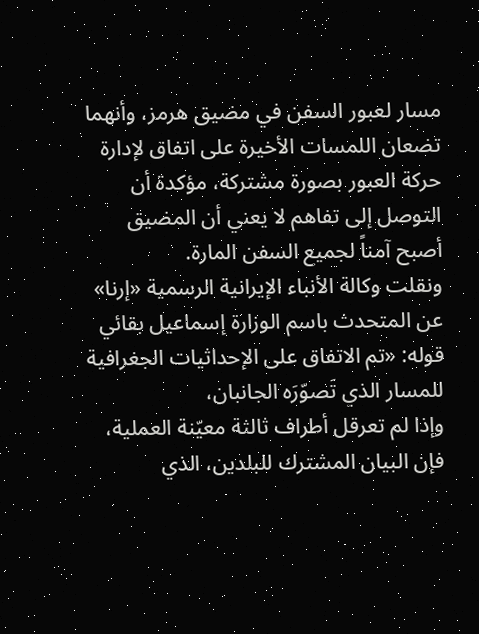مسار لعبور السفن في مضيق هرمز، وأنهما تضعان اللمسات الأخيرة على اتفاق لإدارة حركة العبور بصورة مشتركة، مؤكدة أن التوصل إلى تفاهم لا يعني أن المضيق أصبح آمناً لجميع السفن المارة.
ونقلت وكالة الأنباء الإيرانية الرسمية «إرنا» عن المتحدث باسم الوزارة إسماعيل بقائي قوله: «تم الاتفاق على الإحداثيات الجغرافية للمسار الذي تَصوّرَه الجانبان،
وإذا لم تعرقل أطراف ثالثة معيّنة العملية، فإن البيان المشترك للبلدين، الذي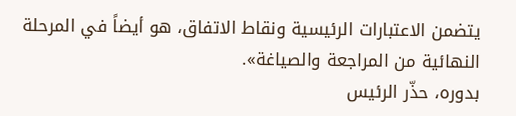يتضمن الاعتبارات الرئيسية ونقاط الاتفاق، هو أيضاً في المرحلة النهائية من المراجعة والصياغة».
بدوره، حذّر الرئيس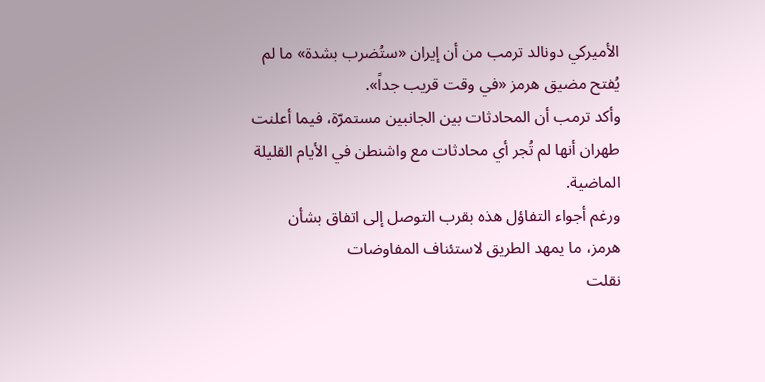الأميركي دونالد ترمب من أن إيران «ستُضرب بشدة» ما لم يُفتح مضيق هرمز «في وقت قريب جداً».
وأكد ترمب أن المحادثات بين الجانبين مستمرّة، فيما أعلنت طهران أنها لم تُجر أي محادثات مع واشنطن في الأيام القليلة الماضية.
ورغم أجواء التفاؤل هذه بقرب التوصل إلى اتفاق بشأن هرمز، ما يمهد الطريق لاستئناف المفاوضات
نقلت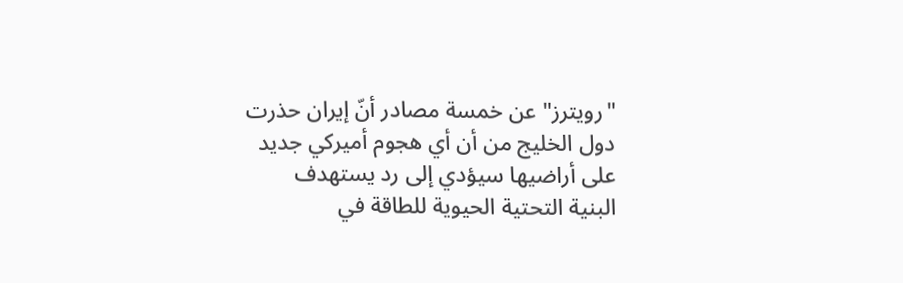"رويترز" عن خمسة مصادر أنّ إيران حذرت دول الخليج من أن أي هجوم أميركي جديد على أراضيها سيؤدي إلى رد يستهدف البنية التحتية الحيوية للطاقة في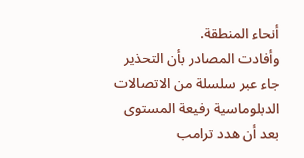أنحاء المنطقة.
وأفادت المصادر بأن التحذير جاء عبر سلسلة من الاتصالات الدبلوماسية رفيعة المستوى بعد أن هدد ترامب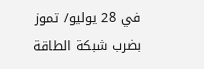في 28 يوليو/ تموز بضرب شبكة الطاقة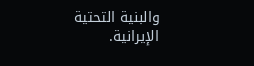والبنية التحتية الإيرانية.